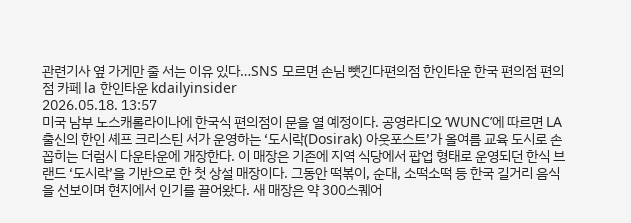관련기사 옆 가게만 줄 서는 이유 있다…SNS 모르면 손님 뺏긴다편의점 한인타운 한국 편의점 편의점 카페 la 한인타운 kdailyinsider
2026.05.18. 13:57
미국 남부 노스캐롤라이나에 한국식 편의점이 문을 열 예정이다. 공영라디오 ‘WUNC’에 따르면 LA 출신의 한인 셰프 크리스틴 서가 운영하는 ‘도시락(Dosirak) 아웃포스트’가 올여름 교육 도시로 손꼽히는 더럼시 다운타운에 개장한다. 이 매장은 기존에 지역 식당에서 팝업 형태로 운영되던 한식 브랜드 ‘도시락’을 기반으로 한 첫 상설 매장이다. 그동안 떡볶이, 순대, 소떡소떡 등 한국 길거리 음식을 선보이며 현지에서 인기를 끌어왔다. 새 매장은 약 300스퀘어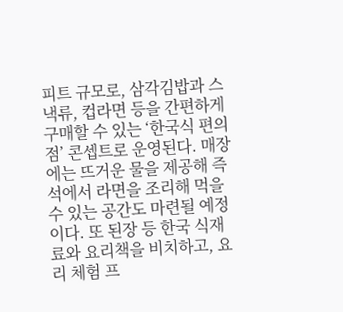피트 규모로, 삼각김밥과 스낵류, 컵라면 등을 간편하게 구매할 수 있는 ‘한국식 편의점’ 콘셉트로 운영된다. 매장에는 뜨거운 물을 제공해 즉석에서 라면을 조리해 먹을 수 있는 공간도 마련될 예정이다. 또 된장 등 한국 식재료와 요리책을 비치하고, 요리 체험 프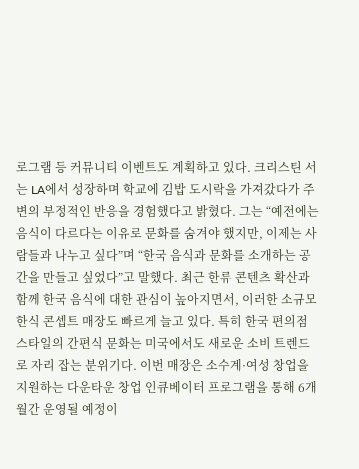로그램 등 커뮤니티 이벤트도 계획하고 있다. 크리스틴 서는 LA에서 성장하며 학교에 김밥 도시락을 가져갔다가 주변의 부정적인 반응을 경험했다고 밝혔다. 그는 “예전에는 음식이 다르다는 이유로 문화를 숨겨야 했지만, 이제는 사람들과 나누고 싶다”며 “한국 음식과 문화를 소개하는 공간을 만들고 싶었다”고 말했다. 최근 한류 콘텐츠 확산과 함께 한국 음식에 대한 관심이 높아지면서, 이러한 소규모 한식 콘셉트 매장도 빠르게 늘고 있다. 특히 한국 편의점 스타일의 간편식 문화는 미국에서도 새로운 소비 트렌드로 자리 잡는 분위기다. 이번 매장은 소수계·여성 창업을 지원하는 다운타운 창업 인큐베이터 프로그램을 통해 6개월간 운영될 예정이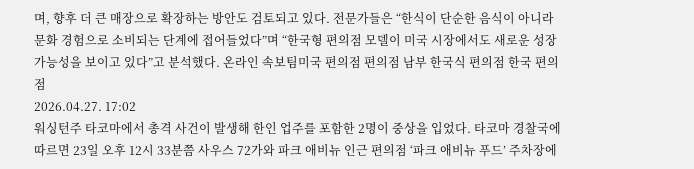며, 향후 더 큰 매장으로 확장하는 방안도 검토되고 있다. 전문가들은 “한식이 단순한 음식이 아니라 문화 경험으로 소비되는 단계에 접어들었다”며 “한국형 편의점 모델이 미국 시장에서도 새로운 성장 가능성을 보이고 있다”고 분석했다. 온라인 속보팀미국 편의점 편의점 남부 한국식 편의점 한국 편의점
2026.04.27. 17:02
워싱턴주 타코마에서 총격 사건이 발생해 한인 업주를 포함한 2명이 중상을 입었다. 타코마 경찰국에 따르면 23일 오후 12시 33분쯤 사우스 72가와 파크 애비뉴 인근 편의점 ‘파크 애비뉴 푸드’ 주차장에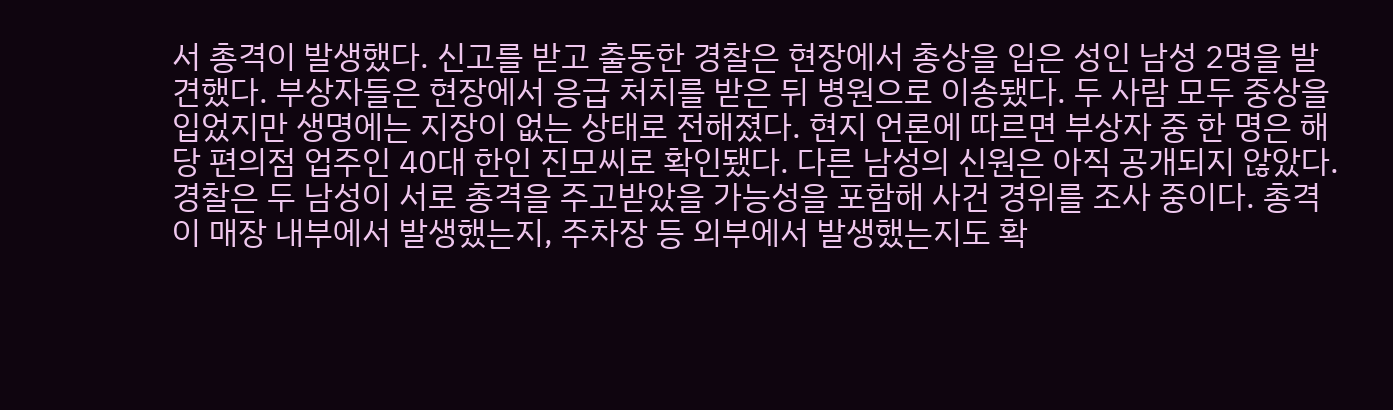서 총격이 발생했다. 신고를 받고 출동한 경찰은 현장에서 총상을 입은 성인 남성 2명을 발견했다. 부상자들은 현장에서 응급 처치를 받은 뒤 병원으로 이송됐다. 두 사람 모두 중상을 입었지만 생명에는 지장이 없는 상태로 전해졌다. 현지 언론에 따르면 부상자 중 한 명은 해당 편의점 업주인 40대 한인 진모씨로 확인됐다. 다른 남성의 신원은 아직 공개되지 않았다. 경찰은 두 남성이 서로 총격을 주고받았을 가능성을 포함해 사건 경위를 조사 중이다. 총격이 매장 내부에서 발생했는지, 주차장 등 외부에서 발생했는지도 확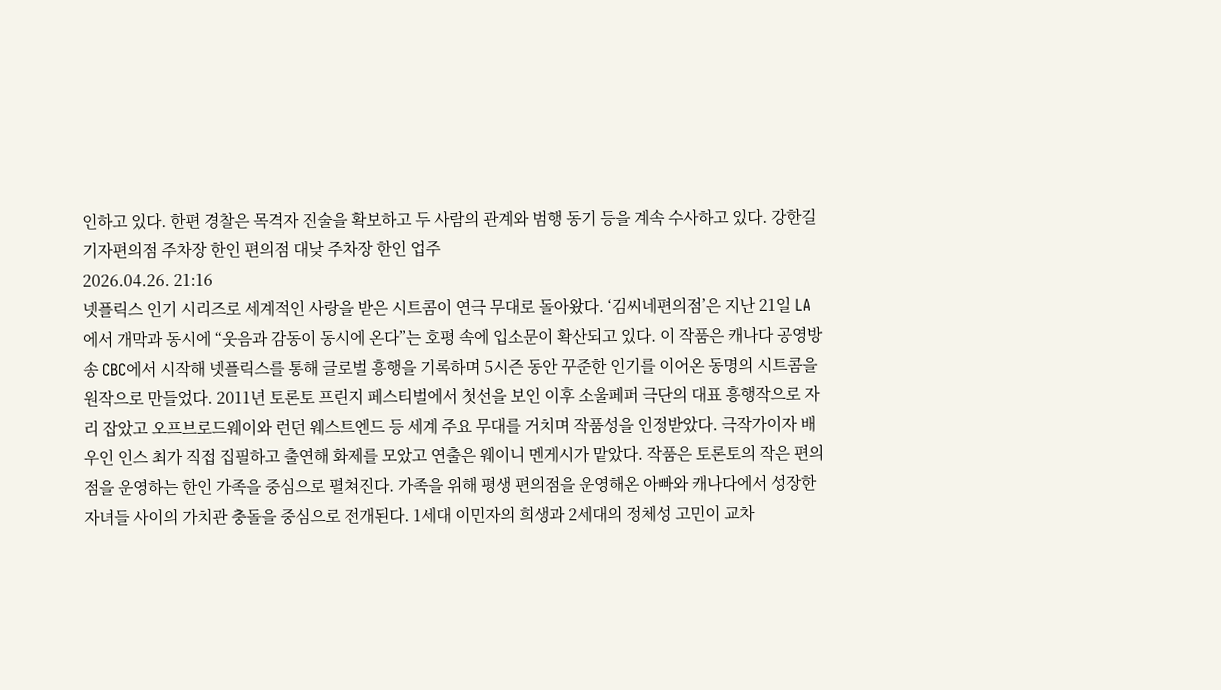인하고 있다. 한편 경찰은 목격자 진술을 확보하고 두 사람의 관계와 범행 동기 등을 계속 수사하고 있다. 강한길 기자편의점 주차장 한인 편의점 대낮 주차장 한인 업주
2026.04.26. 21:16
넷플릭스 인기 시리즈로 세계적인 사랑을 받은 시트콤이 연극 무대로 돌아왔다. ‘김씨네편의점’은 지난 21일 LA에서 개막과 동시에 “웃음과 감동이 동시에 온다”는 호평 속에 입소문이 확산되고 있다. 이 작품은 캐나다 공영방송 CBC에서 시작해 넷플릭스를 통해 글로벌 흥행을 기록하며 5시즌 동안 꾸준한 인기를 이어온 동명의 시트콤을 원작으로 만들었다. 2011년 토론토 프린지 페스티벌에서 첫선을 보인 이후 소울페퍼 극단의 대표 흥행작으로 자리 잡았고 오프브로드웨이와 런던 웨스트엔드 등 세계 주요 무대를 거치며 작품성을 인정받았다. 극작가이자 배우인 인스 최가 직접 집필하고 출연해 화제를 모았고 연출은 웨이니 멘게시가 맡았다. 작품은 토론토의 작은 편의점을 운영하는 한인 가족을 중심으로 펼쳐진다. 가족을 위해 평생 편의점을 운영해온 아빠와 캐나다에서 성장한 자녀들 사이의 가치관 충돌을 중심으로 전개된다. 1세대 이민자의 희생과 2세대의 정체성 고민이 교차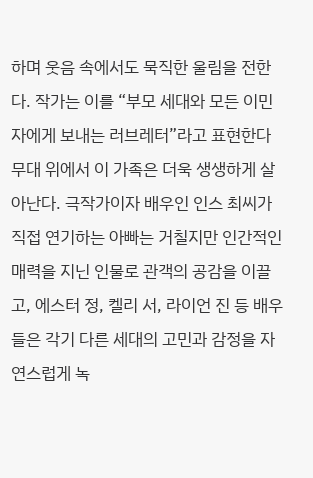하며 웃음 속에서도 묵직한 울림을 전한다. 작가는 이를 “부모 세대와 모든 이민자에게 보내는 러브레터”라고 표현한다 무대 위에서 이 가족은 더욱 생생하게 살아난다. 극작가이자 배우인 인스 최씨가 직접 연기하는 아빠는 거칠지만 인간적인 매력을 지닌 인물로 관객의 공감을 이끌고, 에스터 정, 켈리 서, 라이언 진 등 배우들은 각기 다른 세대의 고민과 감정을 자연스럽게 녹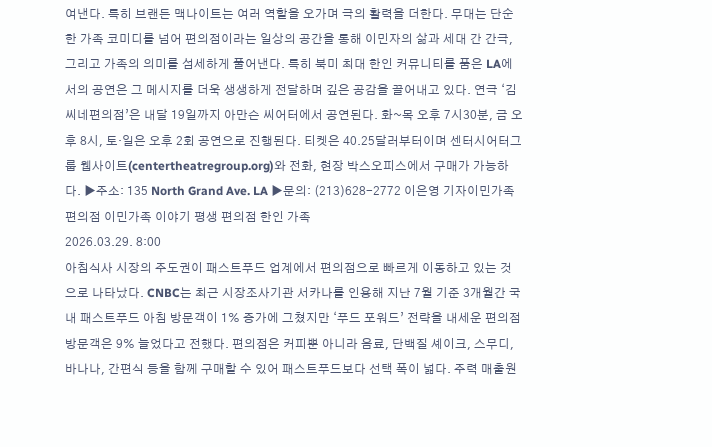여낸다. 특히 브랜든 맥나이트는 여러 역할을 오가며 극의 활력을 더한다. 무대는 단순한 가족 코미디를 넘어 편의점이라는 일상의 공간을 통해 이민자의 삶과 세대 간 간극, 그리고 가족의 의미를 섬세하게 풀어낸다. 특히 북미 최대 한인 커뮤니티를 품은 LA에서의 공연은 그 메시지를 더욱 생생하게 전달하며 깊은 공감을 끌어내고 있다. 연극 ‘김씨네편의점’은 내달 19일까지 아만슨 씨어터에서 공연된다. 화~목 오후 7시30분, 금 오후 8시, 토·일은 오후 2회 공연으로 진행된다. 티켓은 40.25달러부터이며 센터시어터그룹 웹사이트(centertheatregroup.org)와 전화, 현장 박스오피스에서 구매가 가능하다. ▶주소: 135 North Grand Ave. LA ▶문의: (213)628-2772 이은영 기자이민가족 편의점 이민가족 이야기 평생 편의점 한인 가족
2026.03.29. 8:00
아침식사 시장의 주도권이 패스트푸드 업계에서 편의점으로 빠르게 이동하고 있는 것으로 나타났다. CNBC는 최근 시장조사기관 서카나를 인용해 지난 7월 기준 3개월간 국내 패스트푸드 아침 방문객이 1% 증가에 그쳤지만 ‘푸드 포워드’ 전략을 내세운 편의점 방문객은 9% 늘었다고 전했다. 편의점은 커피뿐 아니라 음료, 단백질 셰이크, 스무디, 바나나, 간편식 등을 함께 구매할 수 있어 패스트푸드보다 선택 폭이 넓다. 주력 매출원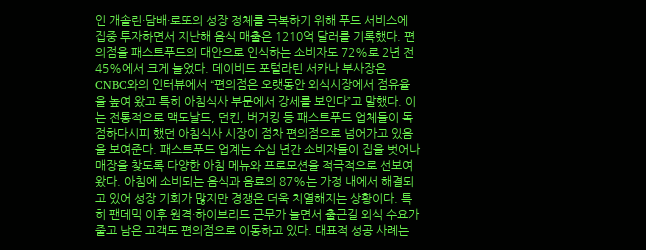인 개솔린·담배·로또의 성장 정체를 극복하기 위해 푸드 서비스에 집중 투자하면서 지난해 음식 매출은 1210억 달러를 기록했다. 편의점을 패스트푸드의 대안으로 인식하는 소비자도 72%로 2년 전 45%에서 크게 늘었다. 데이비드 포털라틴 서카나 부사장은 CNBC와의 인터뷰에서 “편의점은 오랫동안 외식시장에서 점유율을 높여 왔고 특히 아침식사 부문에서 강세를 보인다”고 말했다. 이는 전통적으로 맥도날드, 던킨, 버거킹 등 패스트푸드 업체들이 독점하다시피 했던 아침식사 시장이 점차 편의점으로 넘어가고 있음을 보여준다. 패스트푸드 업계는 수십 년간 소비자들이 집을 벗어나 매장을 찾도록 다양한 아침 메뉴와 프로모션을 적극적으로 선보여왔다. 아침에 소비되는 음식과 음료의 87%는 가정 내에서 해결되고 있어 성장 기회가 많지만 경쟁은 더욱 치열해지는 상황이다. 특히 팬데믹 이후 원격·하이브리드 근무가 늘면서 출근길 외식 수요가 줄고 남은 고객도 편의점으로 이동하고 있다. 대표적 성공 사례는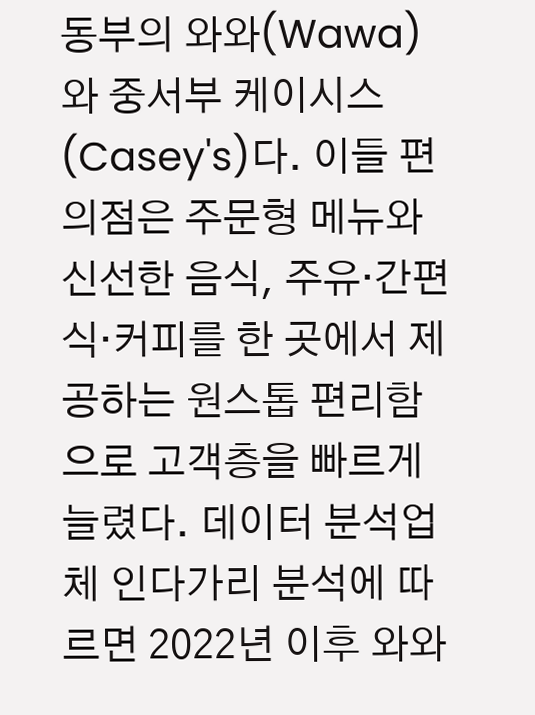동부의 와와(Wawa)와 중서부 케이시스(Casey's)다. 이들 편의점은 주문형 메뉴와 신선한 음식, 주유·간편식·커피를 한 곳에서 제공하는 원스톱 편리함으로 고객층을 빠르게 늘렸다. 데이터 분석업체 인다가리 분석에 따르면 2022년 이후 와와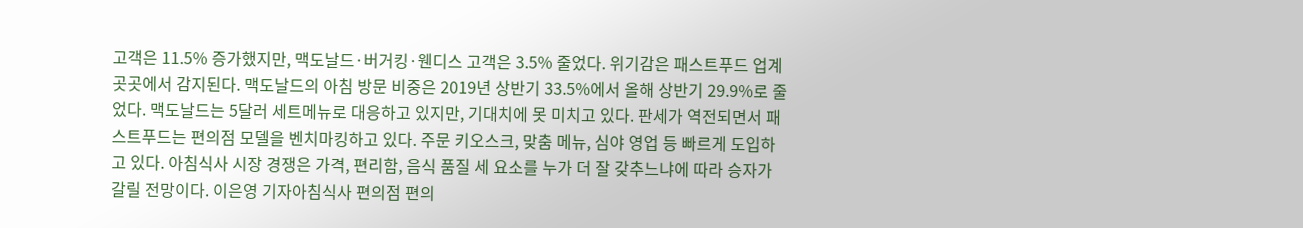고객은 11.5% 증가했지만, 맥도날드·버거킹·웬디스 고객은 3.5% 줄었다. 위기감은 패스트푸드 업계 곳곳에서 감지된다. 맥도날드의 아침 방문 비중은 2019년 상반기 33.5%에서 올해 상반기 29.9%로 줄었다. 맥도날드는 5달러 세트메뉴로 대응하고 있지만, 기대치에 못 미치고 있다. 판세가 역전되면서 패스트푸드는 편의점 모델을 벤치마킹하고 있다. 주문 키오스크, 맞춤 메뉴, 심야 영업 등 빠르게 도입하고 있다. 아침식사 시장 경쟁은 가격, 편리함, 음식 품질 세 요소를 누가 더 잘 갖추느냐에 따라 승자가 갈릴 전망이다. 이은영 기자아침식사 편의점 편의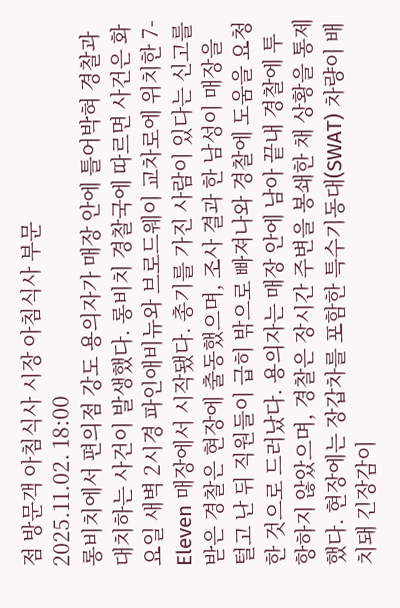점 방문객 아침식사 시장 아침식사 부문
2025.11.02. 18:00
롱비치에서 편의점 강도 용의자가 매장 안에 틀어박혀 경찰과 대치하는 사건이 발생했다. 롱비치 경찰국에 따르면 사건은 화요일 새벽 2시경 파인애비뉴와 브로드웨이 교차로에 위치한 7-Eleven 매장에서 시작됐다. 총기를 가진 사람이 있다는 신고를 받은 경찰은 현장에 출동했으며, 조사 결과 한 남성이 매장을 털고 난 뒤 직원들이 급히 밖으로 빠져나와 경찰에 도움을 요청한 것으로 드러났다. 용의자는 매장 안에 남아 끝내 경찰에 투항하지 않았으며, 경찰은 장시간 주변을 봉쇄한 채 상황을 통제했다. 현장에는 장갑차를 포함한 특수기동대(SWAT) 차량이 배치돼 긴장감이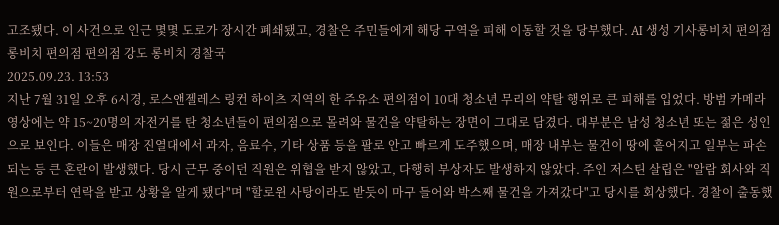고조됐다. 이 사건으로 인근 몇몇 도로가 장시간 폐쇄됐고, 경찰은 주민들에게 해당 구역을 피해 이동할 것을 당부했다. AI 생성 기사롱비치 편의점 롱비치 편의점 편의점 강도 롱비치 경찰국
2025.09.23. 13:53
지난 7월 31일 오후 6시경, 로스앤젤레스 링컨 하이츠 지역의 한 주유소 편의점이 10대 청소년 무리의 약탈 행위로 큰 피해를 입었다. 방범 카메라 영상에는 약 15~20명의 자전거를 탄 청소년들이 편의점으로 몰려와 물건을 약탈하는 장면이 그대로 담겼다. 대부분은 남성 청소년 또는 젊은 성인으로 보인다. 이들은 매장 진열대에서 과자, 음료수, 기타 상품 등을 팔로 안고 빠르게 도주했으며, 매장 내부는 물건이 땅에 흩어지고 일부는 파손되는 등 큰 혼란이 발생했다. 당시 근무 중이던 직원은 위협을 받지 않았고, 다행히 부상자도 발생하지 않았다. 주인 저스틴 살립은 "알람 회사와 직원으로부터 연락을 받고 상황을 알게 됐다"며 "할로윈 사탕이라도 받듯이 마구 들어와 박스째 물건을 가져갔다"고 당시를 회상했다. 경찰이 출동했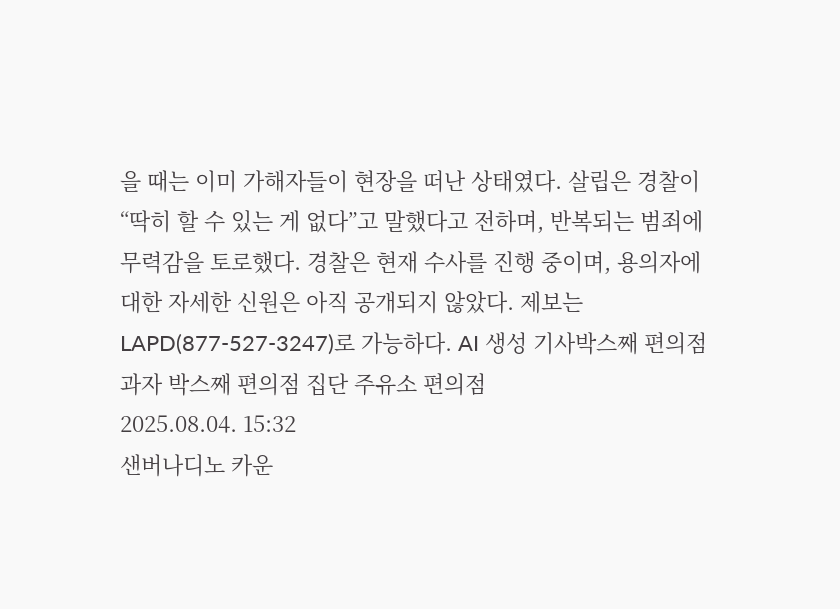을 때는 이미 가해자들이 현장을 떠난 상태였다. 살립은 경찰이 “딱히 할 수 있는 게 없다”고 말했다고 전하며, 반복되는 범죄에 무력감을 토로했다. 경찰은 현재 수사를 진행 중이며, 용의자에 대한 자세한 신원은 아직 공개되지 않았다. 제보는 LAPD(877-527-3247)로 가능하다. AI 생성 기사박스째 편의점 과자 박스째 편의점 집단 주유소 편의점
2025.08.04. 15:32
샌버나디노 카운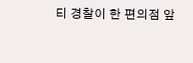티 경찰이 한 편의점 앞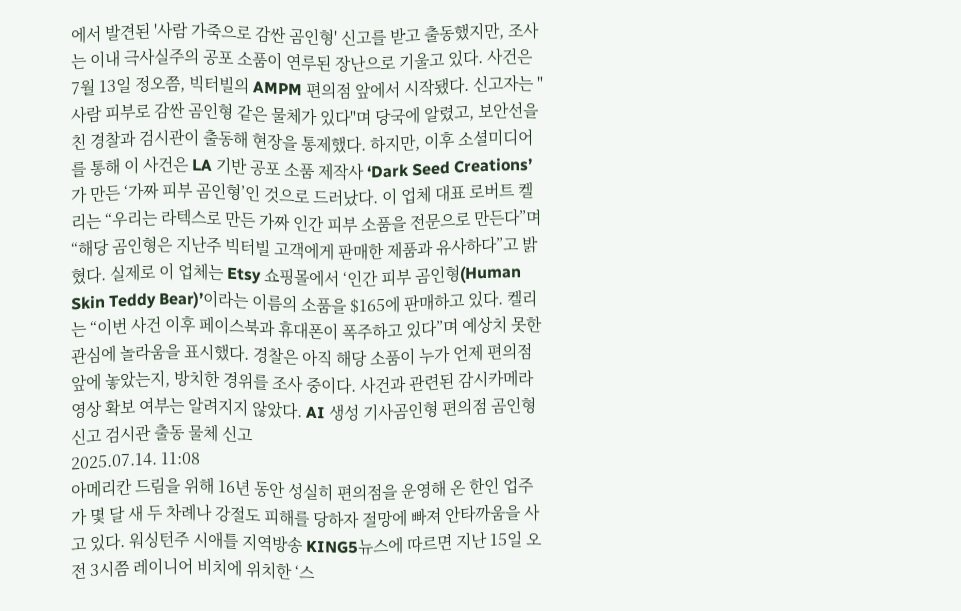에서 발견된 '사람 가죽으로 감싼 곰인형' 신고를 받고 출동했지만, 조사는 이내 극사실주의 공포 소품이 연루된 장난으로 기울고 있다. 사건은 7월 13일 정오쯤, 빅터빌의 AMPM 편의점 앞에서 시작됐다. 신고자는 "사람 피부로 감싼 곰인형 같은 물체가 있다"며 당국에 알렸고, 보안선을 친 경찰과 검시관이 출동해 현장을 통제했다. 하지만, 이후 소셜미디어를 통해 이 사건은 LA 기반 공포 소품 제작사 ‘Dark Seed Creations’가 만든 ‘가짜 피부 곰인형’인 것으로 드러났다. 이 업체 대표 로버트 켈리는 “우리는 라텍스로 만든 가짜 인간 피부 소품을 전문으로 만든다”며 “해당 곰인형은 지난주 빅터빌 고객에게 판매한 제품과 유사하다”고 밝혔다. 실제로 이 업체는 Etsy 쇼핑몰에서 ‘인간 피부 곰인형(Human Skin Teddy Bear)’이라는 이름의 소품을 $165에 판매하고 있다. 켈리는 “이번 사건 이후 페이스북과 휴대폰이 폭주하고 있다”며 예상치 못한 관심에 놀라움을 표시했다. 경찰은 아직 해당 소품이 누가 언제 편의점 앞에 놓았는지, 방치한 경위를 조사 중이다. 사건과 관련된 감시카메라 영상 확보 여부는 알려지지 않았다. AI 생성 기사곰인형 편의점 곰인형 신고 검시관 출동 물체 신고
2025.07.14. 11:08
아메리칸 드림을 위해 16년 동안 성실히 편의점을 운영해 온 한인 업주가 몇 달 새 두 차례나 강절도 피해를 당하자 절망에 빠져 안타까움을 사고 있다. 워싱턴주 시애틀 지역방송 KING5뉴스에 따르면 지난 15일 오전 3시쯤 레이니어 비치에 위치한 ‘스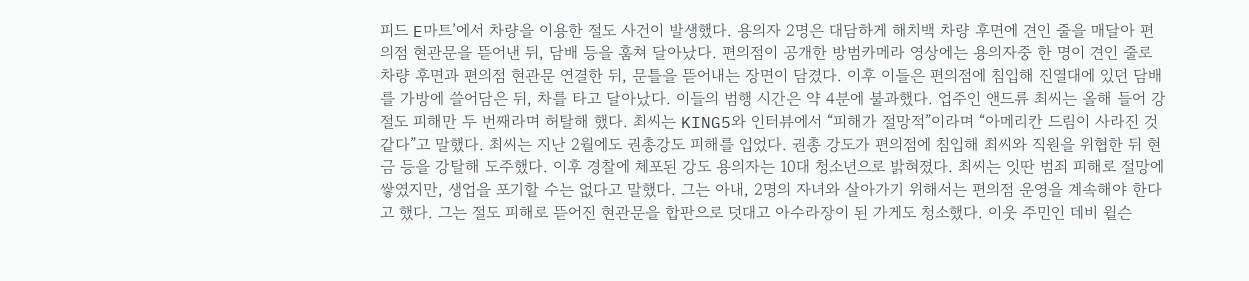피드 E마트’에서 차량을 이용한 절도 사건이 발생했다. 용의자 2명은 대담하게 해치백 차량 후면에 견인 줄을 매달아 편의점 현관문을 뜯어낸 뒤, 담배 등을 훔쳐 달아났다. 편의점이 공개한 방범카메라 영상에는 용의자중 한 명이 견인 줄로 차량 후면과 편의점 현관문 연결한 뒤, 문틀을 뜯어내는 장면이 담겼다. 이후 이들은 편의점에 침입해 진열대에 있던 담배를 가방에 쓸어담은 뒤, 차를 타고 달아났다. 이들의 범행 시간은 약 4분에 불과했다. 업주인 앤드류 최씨는 올해 들어 강절도 피해만 두 번째라며 허탈해 했다. 최씨는 KING5와 인터뷰에서 “피해가 절망적”이라며 “아메리칸 드림이 사라진 것 같다”고 말했다. 최씨는 지난 2월에도 권총강도 피해를 입었다. 권총 강도가 편의점에 침입해 최씨와 직원을 위협한 뒤 현금 등을 강탈해 도주했다. 이후 경찰에 체포된 강도 용의자는 10대 청소년으로 밝혀졌다. 최씨는 잇딴 범죄 피해로 절망에 쌓였지만, 생업을 포기할 수는 없다고 말했다. 그는 아내, 2명의 자녀와 살아가기 위해서는 편의점 운영을 계속해야 한다고 했다. 그는 절도 피해로 뜯어진 현관문을 합판으로 덧대고 아수라장이 된 가게도 청소했다. 이웃 주민인 데비 윌슨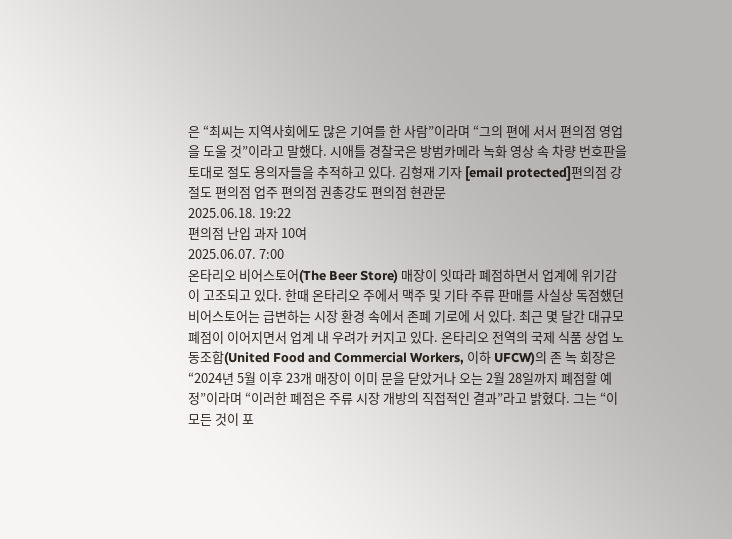은 “최씨는 지역사회에도 많은 기여를 한 사람”이라며 “그의 편에 서서 편의점 영업을 도울 것”이라고 말했다. 시애틀 경찰국은 방범카메라 녹화 영상 속 차량 번호판을 토대로 절도 용의자들을 추적하고 있다. 김형재 기자 [email protected]편의점 강절도 편의점 업주 편의점 권총강도 편의점 현관문
2025.06.18. 19:22
편의점 난입 과자 10여
2025.06.07. 7:00
온타리오 비어스토어(The Beer Store) 매장이 잇따라 폐점하면서 업계에 위기감이 고조되고 있다. 한때 온타리오 주에서 맥주 및 기타 주류 판매를 사실상 독점했던 비어스토어는 급변하는 시장 환경 속에서 존폐 기로에 서 있다. 최근 몇 달간 대규모 폐점이 이어지면서 업계 내 우려가 커지고 있다. 온타리오 전역의 국제 식품 상업 노동조합(United Food and Commercial Workers, 이하 UFCW)의 존 녹 회장은 “2024년 5월 이후 23개 매장이 이미 문을 닫았거나 오는 2월 28일까지 폐점할 예정”이라며 “이러한 폐점은 주류 시장 개방의 직접적인 결과”라고 밝혔다. 그는 “이 모든 것이 포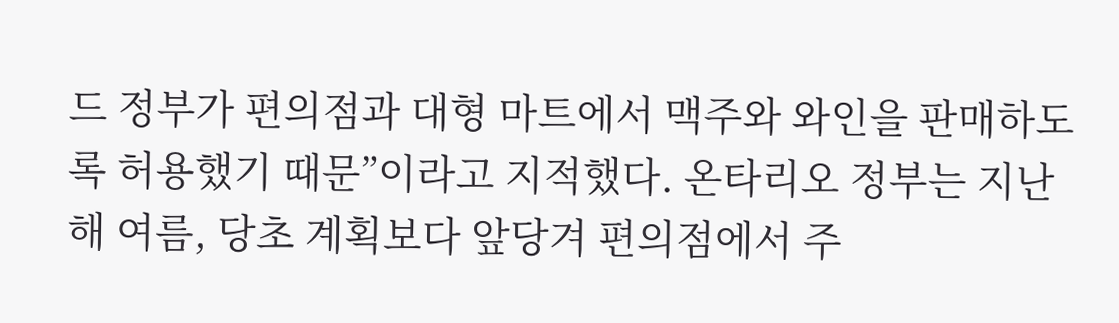드 정부가 편의점과 대형 마트에서 맥주와 와인을 판매하도록 허용했기 때문”이라고 지적했다. 온타리오 정부는 지난해 여름, 당초 계획보다 앞당겨 편의점에서 주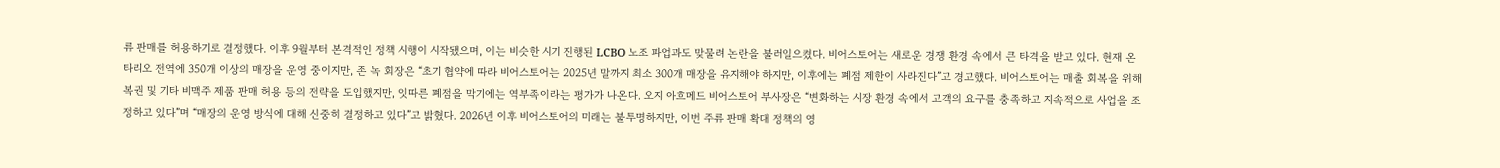류 판매를 허용하기로 결정했다. 이후 9월부터 본격적인 정책 시행이 시작됐으며, 이는 비슷한 시기 진행된 LCBO 노조 파업과도 맞물려 논란을 불러일으켰다. 비어스토어는 새로운 경쟁 환경 속에서 큰 타격을 받고 있다. 현재 온타리오 전역에 350개 이상의 매장을 운영 중이지만, 존 녹 회장은 “초기 협약에 따라 비어스토어는 2025년 말까지 최소 300개 매장을 유지해야 하지만, 이후에는 폐점 제한이 사라진다”고 경고했다. 비어스토어는 매출 회복을 위해 복권 및 기타 비맥주 제품 판매 허용 등의 전략을 도입했지만, 잇따른 폐점을 막기에는 역부족이라는 평가가 나온다. 오지 아흐메드 비어스토어 부사장은 “변화하는 시장 환경 속에서 고객의 요구를 충족하고 지속적으로 사업을 조정하고 있다”며 “매장의 운영 방식에 대해 신중히 결정하고 있다”고 밝혔다. 2026년 이후 비어스토어의 미래는 불투명하지만, 이번 주류 판매 확대 정책의 영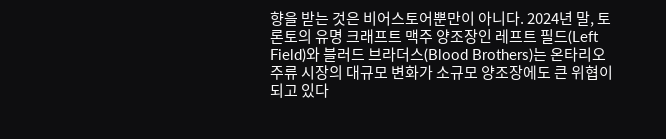향을 받는 것은 비어스토어뿐만이 아니다. 2024년 말, 토론토의 유명 크래프트 맥주 양조장인 레프트 필드(Left Field)와 블러드 브라더스(Blood Brothers)는 온타리오 주류 시장의 대규모 변화가 소규모 양조장에도 큰 위협이 되고 있다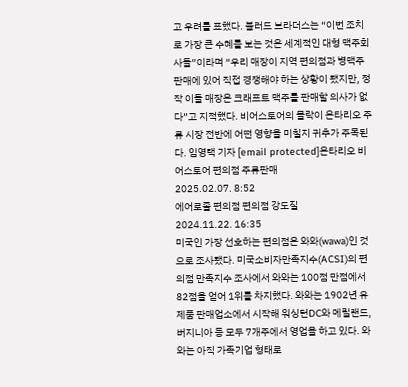고 우려를 표했다. 블러드 브라더스는 “이번 조치로 가장 큰 수혜를 보는 것은 세계적인 대형 맥주회사들”이라며 “우리 매장이 지역 편의점과 병맥주 판매에 있어 직접 경쟁해야 하는 상황이 됐지만, 정작 이들 매장은 크래프트 맥주를 판매할 의사가 없다”고 지적했다. 비어스토어의 몰락이 온타리오 주류 시장 전반에 어떤 영향을 미칠지 귀추가 주목된다. 임영택 기자 [email protected]온타리오 비어스토어 편의점 주류판매
2025.02.07. 8:52
에어로졸 편의점 편의점 강도질
2024.11.22. 16:35
미국인 가장 선호하는 편의점은 와와(wawa)인 것으로 조사됐다. 미국소비자만족지수(ACSI)의 편의점 만족지수 조사에서 와와는 100점 만점에서 82점을 얻어 1위를 차지했다. 와와는 1902년 유제품 판매업소에서 시작해 워싱턴DC와 메릴랜드, 버지니아 등 모두 7개주에서 영업을 하고 있다. 와와는 아직 가족기업 형태로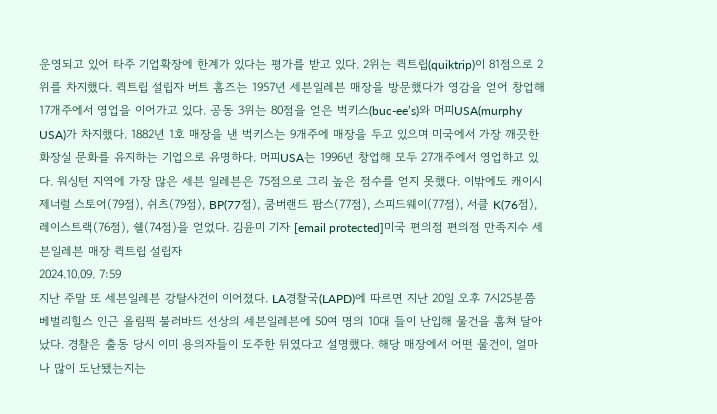운영되고 있어 타주 기업확장에 한계가 있다는 평가를 받고 있다. 2위는 퀵트립(quiktrip)이 81점으로 2위를 차지했다. 퀵트립 설립자 버트 홈즈는 1957년 세븐일레븐 매장을 방문했다가 영감을 얻어 창업해 17개주에서 영업을 이어가고 있다. 공동 3위는 80점을 얻은 벅키스(buc-ee’s)와 머피USA(murphy USA)가 차지했다. 1882년 1호 매장을 낸 벅키스는 9개주에 매장을 두고 있으며 미국에서 가장 깨끗한 화장실 문화를 유지하는 기업으로 유명하다. 머피USA는 1996년 창업해 모두 27개주에서 영업하고 있다. 워싱턴 지역에 가장 많은 세븐 일레븐은 75점으로 그리 높은 점수를 얻지 못했다. 이밖에도 캐이시 제너럴 스토어(79점), 쉬츠(79점), BP(77점), 쿰버랜드 팜스(77점), 스피드웨이(77점), 서클 K(76점), 레이스트랙(76점), 쉘(74점)을 얻었다. 김윤미 기자 [email protected]미국 편의점 편의점 만족지수 세븐일레븐 매장 퀵트립 설립자
2024.10.09. 7:59
지난 주말 또 세븐일레븐 강탈사건이 이어졌다. LA경찰국(LAPD)에 따르면 지난 20일 오후 7시25분쯤 베벌리힐스 인근 올림픽 불러바드 선상의 세븐일레븐에 50여 명의 10대 들이 난입해 물건을 훔쳐 달아났다. 경찰은 출동 당시 이미 용의자들이 도주한 뒤였다고 설명했다. 해당 매장에서 어떤 물건이, 얼마나 많이 도난됐는지는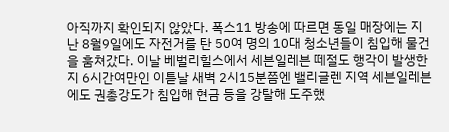아직까지 확인되지 않았다. 폭스11 방송에 따르면 동일 매장에는 지난 8월9일에도 자전거를 탄 50여 명의 10대 청소년들이 침입해 물건을 훔쳐갔다. 이날 베벌리힐스에서 세븐일레븐 떼절도 행각이 발생한 지 6시간여만인 이튿날 새벽 2시15분쯤엔 밸리글렌 지역 세븐일레븐에도 권총강도가 침입해 현금 등을 강탈해 도주했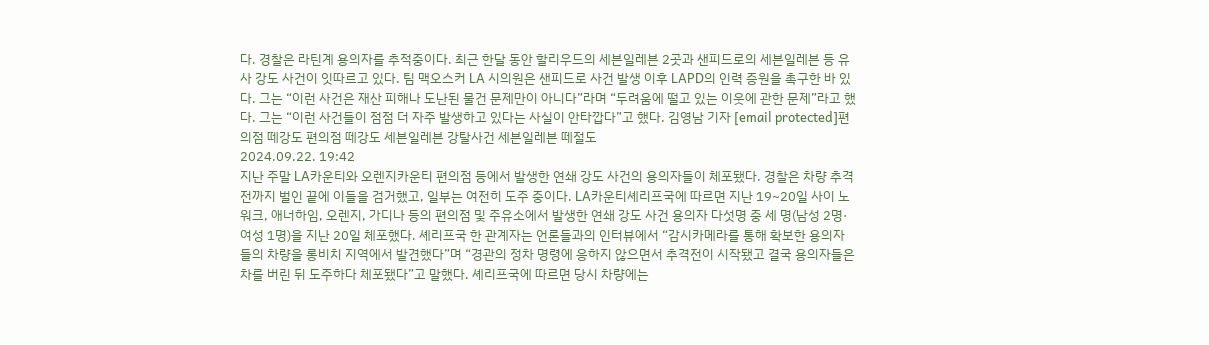다. 경찰은 라틴계 용의자를 추적중이다. 최근 한달 동안 할리우드의 세븐일레븐 2곳과 샌피드로의 세븐일레븐 등 유사 강도 사건이 잇따르고 있다. 팀 맥오스커 LA 시의원은 샌피드로 사건 발생 이후 LAPD의 인력 증원을 촉구한 바 있다. 그는 “이런 사건은 재산 피해나 도난된 물건 문제만이 아니다”라며 “두려움에 떨고 있는 이웃에 관한 문제”라고 했다. 그는 “이런 사건들이 점점 더 자주 발생하고 있다는 사실이 안타깝다”고 했다. 김영남 기자 [email protected]편의점 떼강도 편의점 떼강도 세븐일레븐 강탈사건 세븐일레븐 떼절도
2024.09.22. 19:42
지난 주말 LA카운티와 오렌지카운티 편의점 등에서 발생한 연쇄 강도 사건의 용의자들이 체포됐다. 경찰은 차량 추격전까지 벌인 끝에 이들을 검거했고, 일부는 여전히 도주 중이다. LA카운티셰리프국에 따르면 지난 19~20일 사이 노워크, 애너하임, 오렌지, 가디나 등의 편의점 및 주유소에서 발생한 연쇄 강도 사건 용의자 다섯명 중 세 명(남성 2명·여성 1명)을 지난 20일 체포했다. 셰리프국 한 관계자는 언론들과의 인터뷰에서 “감시카메라를 통해 확보한 용의자들의 차량을 롱비치 지역에서 발견했다”며 “경관의 정차 명령에 응하지 않으면서 추격전이 시작됐고 결국 용의자들은 차를 버린 뒤 도주하다 체포됐다”고 말했다. 셰리프국에 따르면 당시 차량에는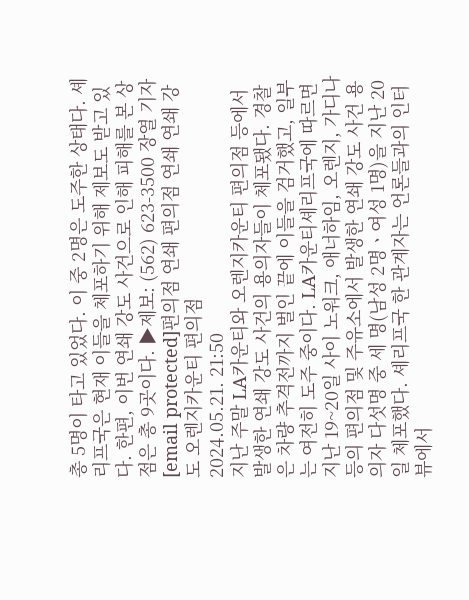총 5명이 타고 있었다. 이 중 2명은 도주한 상태다. 셰리프국은 현재 이들을 체포하기 위해 제보도 받고 있다. 한편, 이번 연쇄 강도 사건으로 인해 피해를 본 상점은 총 9곳이다. ▶제보: (562) 623-3500 장열 기자[email protected]편의점 연쇄 편의점 연쇄 연쇄 강도 오렌지카운티 편의점
2024.05.21. 21:50
지난 주말 LA카운티와 오렌지카운티 편의점 등에서 발생한 연쇄 강도 사건의 용의자들이 체포됐다. 경찰은 차량 추격전까지 벌인 끝에 이들을 검거했고, 일부는 여전히 도주 중이다. LA카운티셰리프국에 따르면 지난 19~20일 사이 노워크, 애너하임, 오렌지, 가디나 등의 편의점 및 주유소에서 발생한 연쇄 강도 사건 용의자 다섯명 중 세 명(남성 2명ㆍ여성 1명)을 지난 20일 체포했다. 셰리프국 한 관계자는 언론들과의 인터뷰에서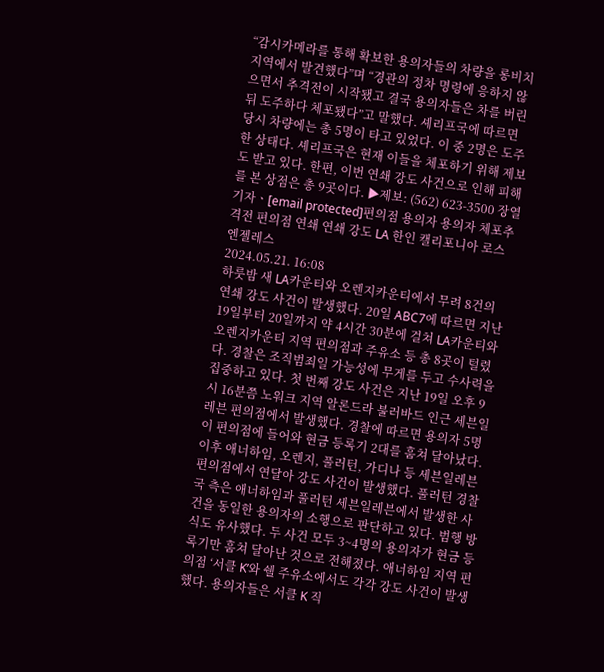“감시카메라를 통해 확보한 용의자들의 차량을 롱비치 지역에서 발견했다”며 “경관의 정차 명령에 응하지 않으면서 추격전이 시작됐고 결국 용의자들은 차를 버린 뒤 도주하다 체포됐다”고 말했다. 셰리프국에 따르면 당시 차량에는 총 5명이 타고 있었다. 이 중 2명은 도주한 상태다. 셰리프국은 현재 이들을 체포하기 위해 제보도 받고 있다. 한편, 이번 연쇄 강도 사건으로 인해 피해를 본 상점은 총 9곳이다. ▶제보: (562) 623-3500 장열 기자ㆍ[email protected]편의점 용의자 용의자 체포추격전 편의점 연쇄 연쇄 강도 LA 한인 캘리포니아 로스엔젤레스
2024.05.21. 16:08
하룻밤 새 LA카운티와 오렌지카운티에서 무려 8건의 연쇄 강도 사건이 발생했다. 20일 ABC7에 따르면 지난 19일부터 20일까지 약 4시간 30분에 걸쳐 LA카운티와 오렌지카운티 지역 편의점과 주유소 등 총 8곳이 털렸다. 경찰은 조직범죄일 가능성에 무게를 두고 수사력을 집중하고 있다. 첫 번째 강도 사건은 지난 19일 오후 9시 16분쯤 노워크 지역 알론드라 불러바드 인근 세븐일레븐 편의점에서 발생했다. 경찰에 따르면 용의자 5명이 편의점에 들어와 현금 등록기 2대를 훔쳐 달아났다. 이후 애너하임, 오렌지, 풀러턴, 가디나 등 세븐일레븐 편의점에서 연달아 강도 사건이 발생했다. 풀러턴 경찰국 측은 애너하임과 풀러턴 세븐일레븐에서 발생한 사건을 동일한 용의자의 소행으로 판단하고 있다. 범행 방식도 유사했다. 두 사건 모두 3~4명의 용의자가 현금 등록기만 훔쳐 달아난 것으로 전해졌다. 애너하임 지역 편의점 ‘서클 K’와 쉘 주유소에서도 각각 강도 사건이 발생했다. 용의자들은 서클 K 직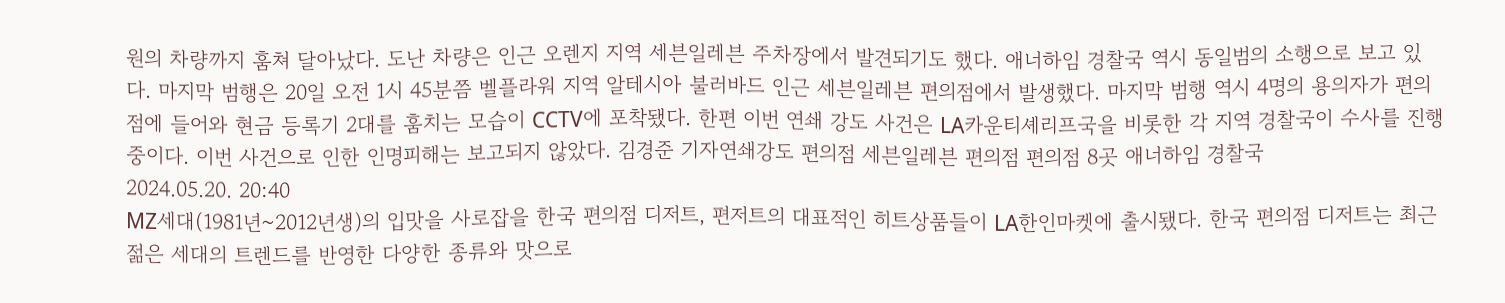원의 차량까지 훔쳐 달아났다. 도난 차량은 인근 오렌지 지역 세븐일레븐 주차장에서 발견되기도 했다. 애너하임 경찰국 역시 동일범의 소행으로 보고 있다. 마지막 범행은 20일 오전 1시 45분쯤 벨플라워 지역 알테시아 불러바드 인근 세븐일레븐 편의점에서 발생했다. 마지막 범행 역시 4명의 용의자가 편의점에 들어와 현금 등록기 2대를 훔치는 모습이 CCTV에 포착됐다. 한편 이번 연쇄 강도 사건은 LA카운티셰리프국을 비롯한 각 지역 경찰국이 수사를 진행 중이다. 이번 사건으로 인한 인명피해는 보고되지 않았다. 김경준 기자연쇄강도 편의점 세븐일레븐 편의점 편의점 8곳 애너하임 경찰국
2024.05.20. 20:40
MZ세대(1981년~2012년생)의 입맛을 사로잡을 한국 편의점 디저트, 편저트의 대표적인 히트상품들이 LA한인마켓에 출시됐다. 한국 편의점 디저트는 최근 젊은 세대의 트렌드를 반영한 다양한 종류와 맛으로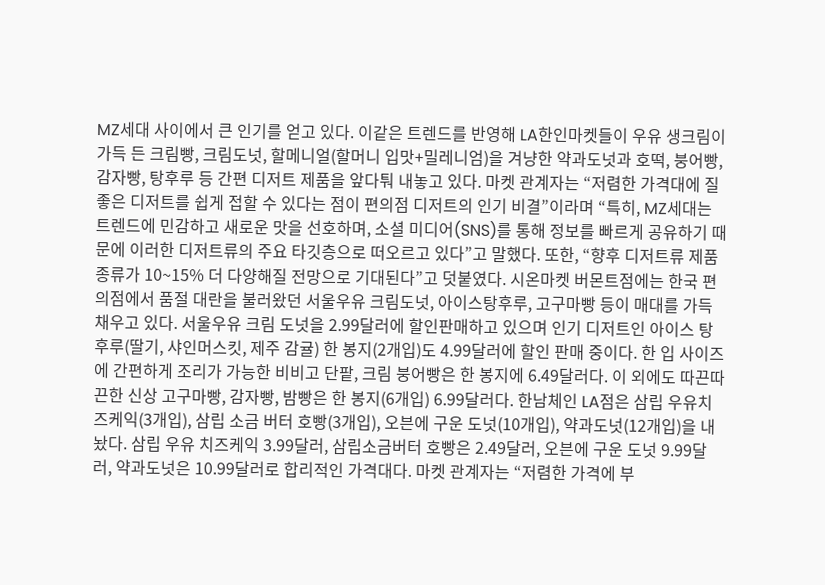MZ세대 사이에서 큰 인기를 얻고 있다. 이같은 트렌드를 반영해 LA한인마켓들이 우유 생크림이 가득 든 크림빵, 크림도넛, 할메니얼(할머니 입맛+밀레니엄)을 겨냥한 약과도넛과 호떡, 붕어빵, 감자빵, 탕후루 등 간편 디저트 제품을 앞다퉈 내놓고 있다. 마켓 관계자는 “저렴한 가격대에 질 좋은 디저트를 쉽게 접할 수 있다는 점이 편의점 디저트의 인기 비결”이라며 “특히, MZ세대는 트렌드에 민감하고 새로운 맛을 선호하며, 소셜 미디어(SNS)를 통해 정보를 빠르게 공유하기 때문에 이러한 디저트류의 주요 타깃층으로 떠오르고 있다”고 말했다. 또한, “향후 디저트류 제품 종류가 10~15% 더 다양해질 전망으로 기대된다”고 덧붙였다. 시온마켓 버몬트점에는 한국 편의점에서 품절 대란을 불러왔던 서울우유 크림도넛, 아이스탕후루, 고구마빵 등이 매대를 가득 채우고 있다. 서울우유 크림 도넛을 2.99달러에 할인판매하고 있으며 인기 디저트인 아이스 탕후루(딸기, 샤인머스킷, 제주 감귤) 한 봉지(2개입)도 4.99달러에 할인 판매 중이다. 한 입 사이즈에 간편하게 조리가 가능한 비비고 단팥, 크림 붕어빵은 한 봉지에 6.49달러다. 이 외에도 따끈따끈한 신상 고구마빵, 감자빵, 밤빵은 한 봉지(6개입) 6.99달러다. 한남체인 LA점은 삼립 우유치즈케익(3개입), 삼립 소금 버터 호빵(3개입), 오븐에 구운 도넛(10개입), 약과도넛(12개입)을 내놨다. 삼립 우유 치즈케익 3.99달러, 삼립소금버터 호빵은 2.49달러, 오븐에 구운 도넛 9.99달러, 약과도넛은 10.99달러로 합리적인 가격대다. 마켓 관계자는 “저렴한 가격에 부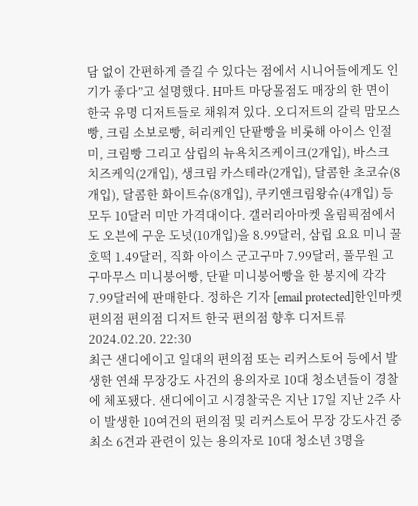담 없이 간편하게 즐길 수 있다는 점에서 시니어들에게도 인기가 좋다”고 설명했다. H마트 마당몰점도 매장의 한 면이 한국 유명 디저트들로 채워져 있다. 오디저트의 갈릭 맘모스빵, 크림 소보로빵, 허리케인 단팥빵을 비롯해 아이스 인절미, 크림빵 그리고 삼립의 뉴욕치즈케이크(2개입), 바스크 치즈케익(2개입), 생크림 카스테라(2개입), 달콤한 초코슈(8개입), 달콤한 화이트슈(8개입), 쿠키앤크림왕슈(4개입) 등 모두 10달러 미만 가격대이다. 갤러리아마켓 올림픽점에서도 오븐에 구운 도넛(10개입)을 8.99달러, 삼립 요요 미니 꿀 호떡 1.49달러, 직화 아이스 군고구마 7.99달러, 풀무원 고구마무스 미니붕어빵, 단팥 미니붕어빵을 한 봉지에 각각 7.99달러에 판매한다. 정하은 기자 [email protected]한인마켓 편의점 편의점 디저트 한국 편의점 향후 디저트류
2024.02.20. 22:30
최근 샌디에이고 일대의 편의점 또는 리커스토어 등에서 발생한 연쇄 무장강도 사건의 용의자로 10대 청소년들이 경찰에 체포됐다. 샌디에이고 시경찰국은 지난 17일 지난 2주 사이 발생한 10여건의 편의점 및 리커스토어 무장 강도사건 중 최소 6견과 관련이 있는 용의자로 10대 청소년 3명을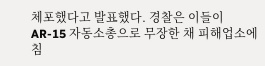체포했다고 발표했다. 경찰은 이들이 AR-15 자동소총으로 무장한 채 피해업소에 침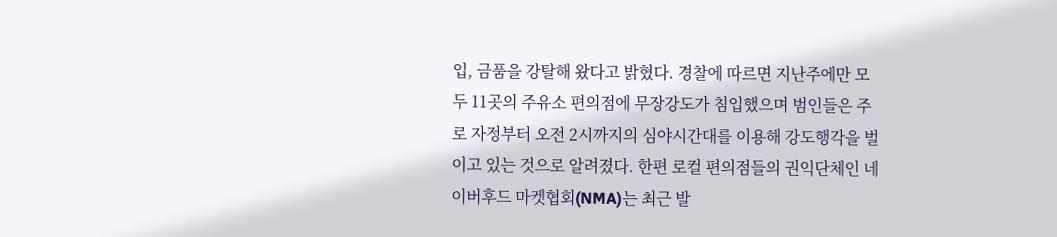입, 금품을 강탈해 왔다고 밝혔다. 경찰에 따르면 지난주에만 모두 11곳의 주유소 편의점에 무장강도가 침입했으며 범인들은 주로 자정부터 오전 2시까지의 심야시간대를 이용해 강도행각을 벌이고 있는 것으로 알려졌다. 한편 로컬 편의점들의 권익단체인 네이버후드 마켓협회(NMA)는 최근 발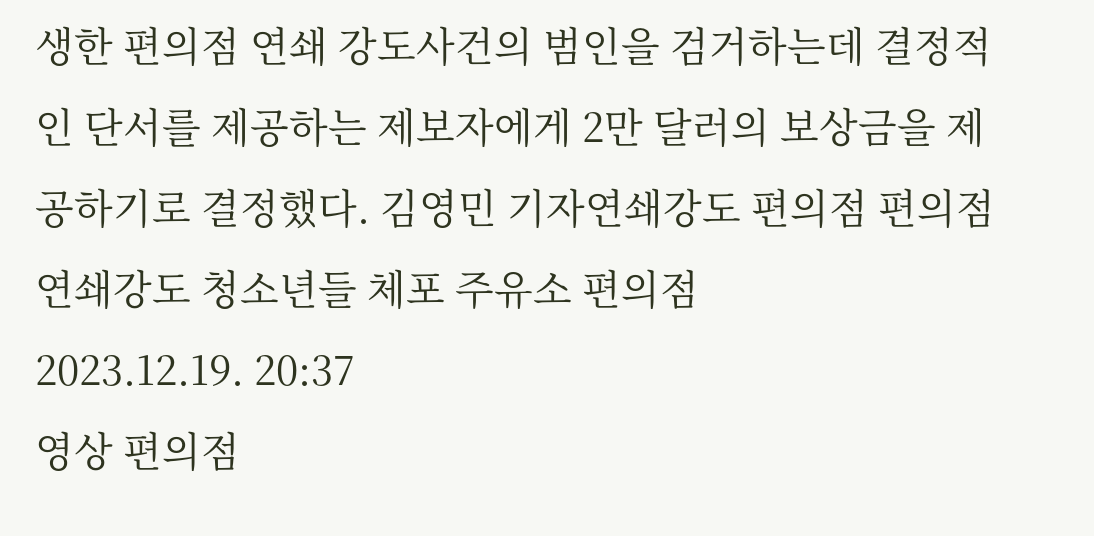생한 편의점 연쇄 강도사건의 범인을 검거하는데 결정적인 단서를 제공하는 제보자에게 2만 달러의 보상금을 제공하기로 결정했다. 김영민 기자연쇄강도 편의점 편의점 연쇄강도 청소년들 체포 주유소 편의점
2023.12.19. 20:37
영상 편의점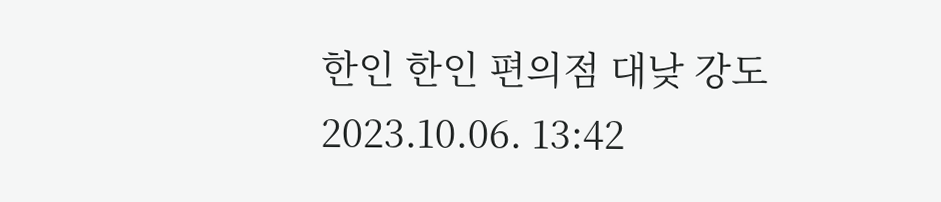한인 한인 편의점 대낮 강도
2023.10.06. 13:42